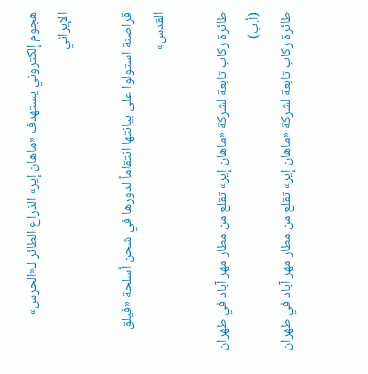هجوم إلكتروني يستهدف «ماهان إير» الذراع الطائر لـ«الحرس» الإيراني

قراصنة استولوا على بيانتها انتقاماً لدورها في شحن أسلحة «فيلق القدس»

طائرة ركاب تابعة لشركة «ماهان إير» تقلع من مطار مهر آباد في طهران (أ.ب)
طائرة ركاب تابعة لشركة «ماهان إير» تقلع من مطار مهر آباد في طهران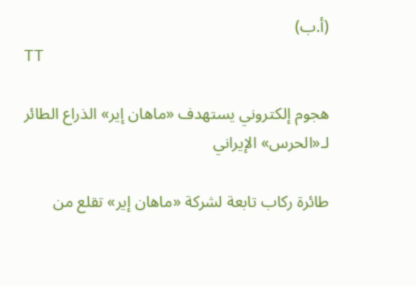(أ.ب)
TT

هجوم إلكتروني يستهدف «ماهان إير» الذراع الطائر لـ«الحرس» الإيراني

طائرة ركاب تابعة لشركة «ماهان إير» تقلع من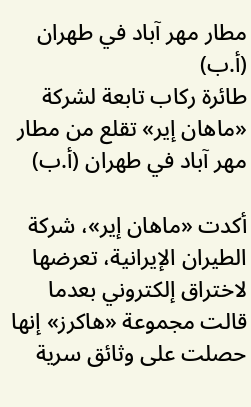مطار مهر آباد في طهران (أ.ب)
طائرة ركاب تابعة لشركة «ماهان إير» تقلع من مطار مهر آباد في طهران (أ.ب)

أكدت «ماهان إير»، شركة الطيران الإيرانية، تعرضها لاختراق إلكتروني بعدما قالت مجموعة «هاكرز» إنها حصلت على وثائق سرية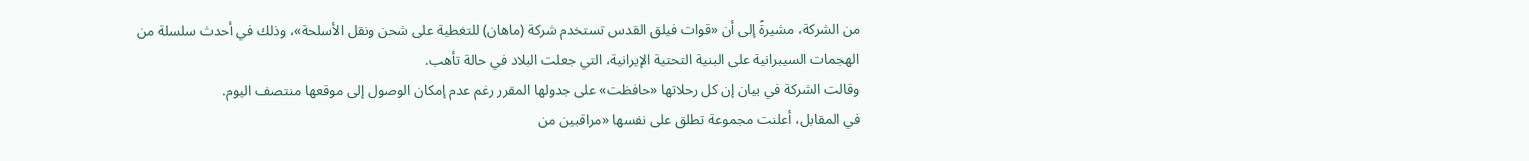من الشركة، مشيرةً إلى أن «قوات فيلق القدس تستخدم شركة (ماهان) للتغطية على شحن ونقل الأسلحة»، وذلك في أحدث سلسلة من الهجمات السيبرانية على البنية التحتية الإيرانية، التي جعلت البلاد في حالة تأهب.
وقالت الشركة في بيان إن كل رحلاتها «حافظت» على جدولها المقرر رغم عدم إمكان الوصول إلى موقعها منتصف اليوم.
في المقابل، أعلنت مجموعة تطلق على نفسها «مراقبين من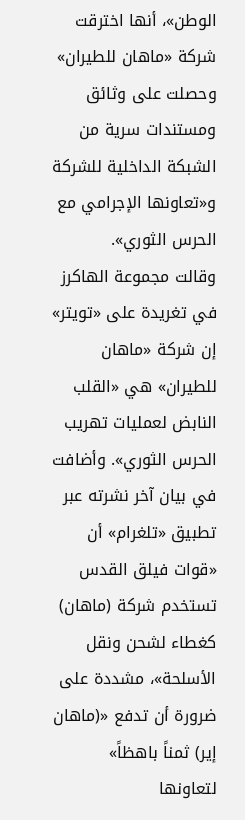الوطن»، أنها اخترقت شركة «ماهان للطيران» وحصلت على وثائق ومستندات سرية من الشبكة الداخلية للشركة و«تعاونها الإجرامي مع الحرس الثوري».
وقالت مجموعة الهاكرز في تغريدة على «تويتر» إن شركة «ماهان للطيران» هي «القلب النابض لعمليات تهريب الحرس الثوري». وأضافت في بيان آخر نشرته عبر تطبيق «تلغرام» أن «قوات فيلق القدس تستخدم شركة (ماهان) كغطاء لشحن ونقل الأسلحة»، مشددة على ضرورة أن تدفع «(ماهان إير) ثمناً باهظاً» لتعاونها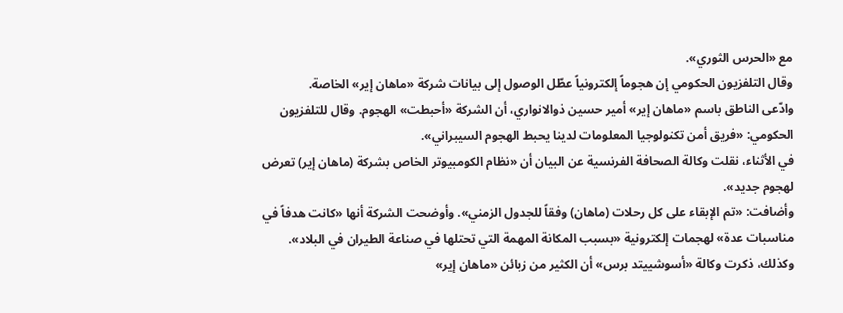مع «الحرس الثوري».
وقال التلفزيون الحكومي إن هجوماً إلكترونياً عطّل الوصول إلى بيانات شركة «ماهان إير» الخاصة.
وادّعى الناطق باسم «ماهان إير» أمير حسين ذوالانواري، أن الشركة «أحبطت» الهجوم. وقال للتلفزيون الحكومي: «فريق أمن تكنولوجيا المعلومات لدينا يحبط الهجوم السيبراني».
في الأثناء، نقلت وكالة الصحافة الفرنسية عن البيان أن «نظام الكومبيوتر الخاص بشركة (ماهان إير) تعرض لهجوم جديد».
وأضافت: «تم الإبقاء على كل رحلات (ماهان) وفقاً للجدول الزمني». وأوضحت الشركة أنها «كانت هدفاً في مناسبات عدة» لهجمات إلكترونية «بسبب المكانة المهمة التي تحتلها في صناعة الطيران في البلاد».
وكذلك، ذكرت وكالة «أسوشييتد برس» أن الكثير من زبائن «ماهان إير»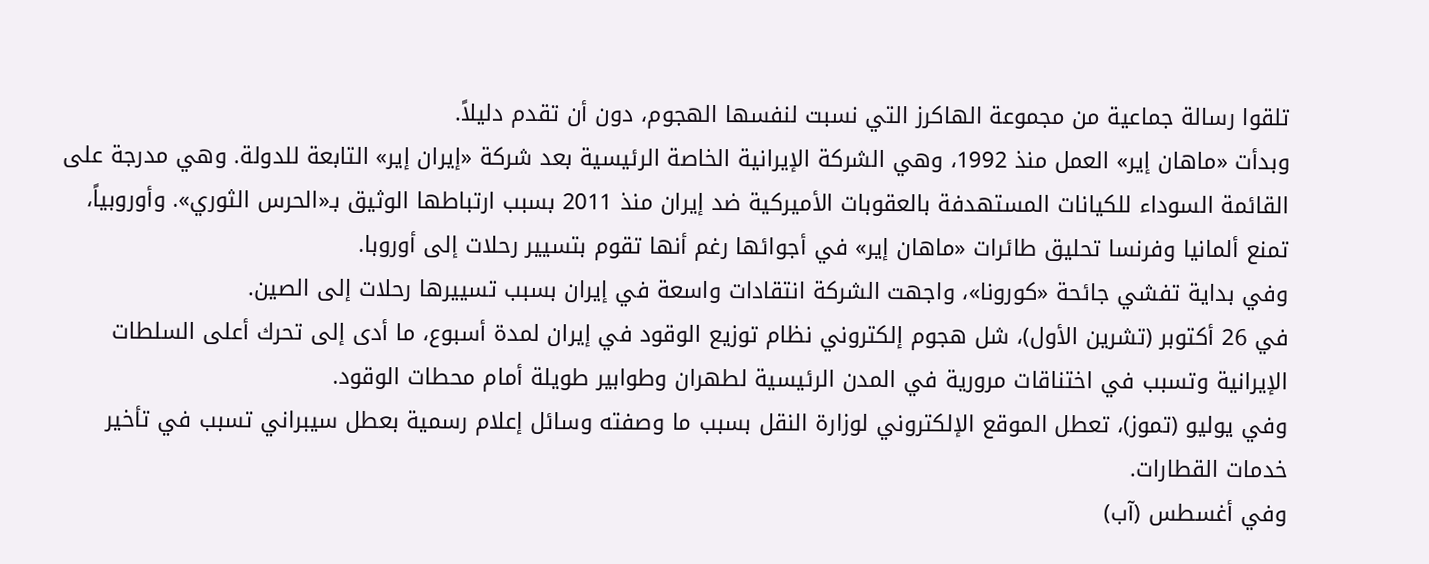تلقوا رسالة جماعية من مجموعة الهاكرز التي نسبت لنفسها الهجوم، دون أن تقدم دليلاً.
وبدأت «ماهان إير» العمل منذ 1992، وهي الشركة الإيرانية الخاصة الرئيسية بعد شركة «إيران إير» التابعة للدولة. وهي مدرجة على القائمة السوداء للكيانات المستهدفة بالعقوبات الأميركية ضد إيران منذ 2011 بسبب ارتباطها الوثيق بـ«الحرس الثوري». وأوروبياً، تمنع ألمانيا وفرنسا تحليق طائرات «ماهان إير» في أجوائها رغم أنها تقوم بتسيير رحلات إلى أوروبا.
وفي بداية تفشي جائحة «كورونا»، واجهت الشركة انتقادات واسعة في إيران بسبب تسييرها رحلات إلى الصين.
في 26 أكتوبر (تشرين الأول)، شل هجوم إلكتروني نظام توزيع الوقود في إيران لمدة أسبوع، ما أدى إلى تحرك أعلى السلطات الإيرانية وتسبب في اختناقات مرورية في المدن الرئيسية لطهران وطوابير طويلة أمام محطات الوقود.
وفي يوليو (تموز)، تعطل الموقع الإلكتروني لوزارة النقل بسبب ما وصفته وسائل إعلام رسمية بعطل سيبراني تسبب في تأخير خدمات القطارات.
وفي أغسطس (آب)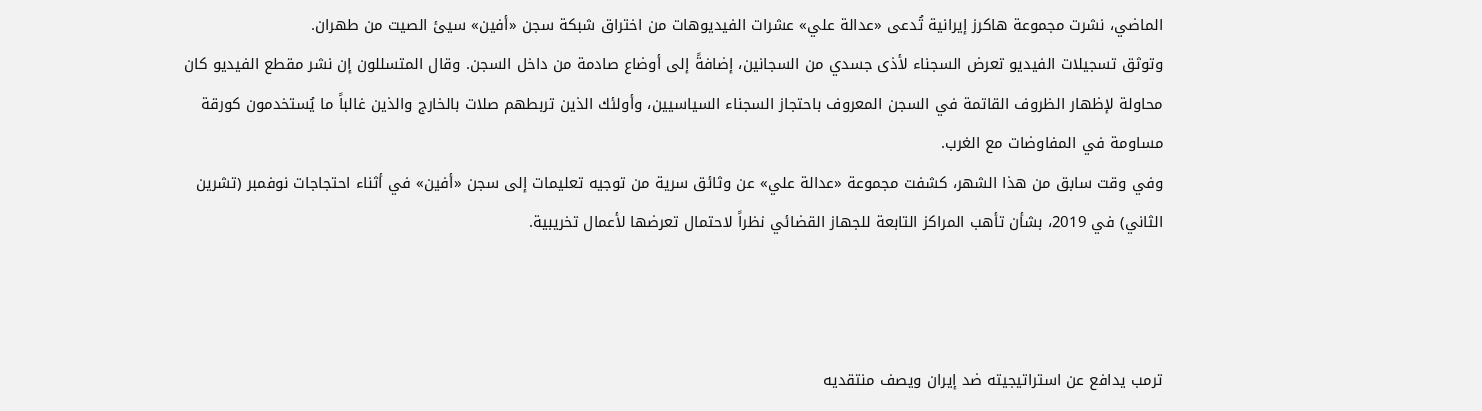الماضي، نشرت مجموعة هاكرز إيرانية تُدعى «عدالة علي» عشرات الفیدیوهات من اختراق شبكة سجن «أفين» سيئ الصيت من طهران.
وتوثق تسجيلات الفيديو تعرض السجناء لأذى جسدي من السجانين، إضافةً إلى أوضاع صادمة من داخل السجن. وقال المتسللون إن نشر مقطع الفيديو كان محاولة لإظهار الظروف القاتمة في السجن المعروف باحتجاز السجناء السياسيين، وأولئك الذين تربطهم صلات بالخارج والذين غالباً ما يُستخدمون كورقة مساومة في المفاوضات مع الغرب.
وفي وقت سابق من هذا الشهر، كشفت مجموعة «عدالة علي» عن وثائق سرية من توجيه تعليمات إلى سجن «أفين» في أثناء احتجاجات نوفمبر (تشرين الثاني) في 2019، بشأن تأهب المراكز التابعة للجهاز القضائي نظراً لاحتمال تعرضها لأعمال تخريبية.



ترمب يدافع عن استراتيجيته ضد إيران ويصف منتقديه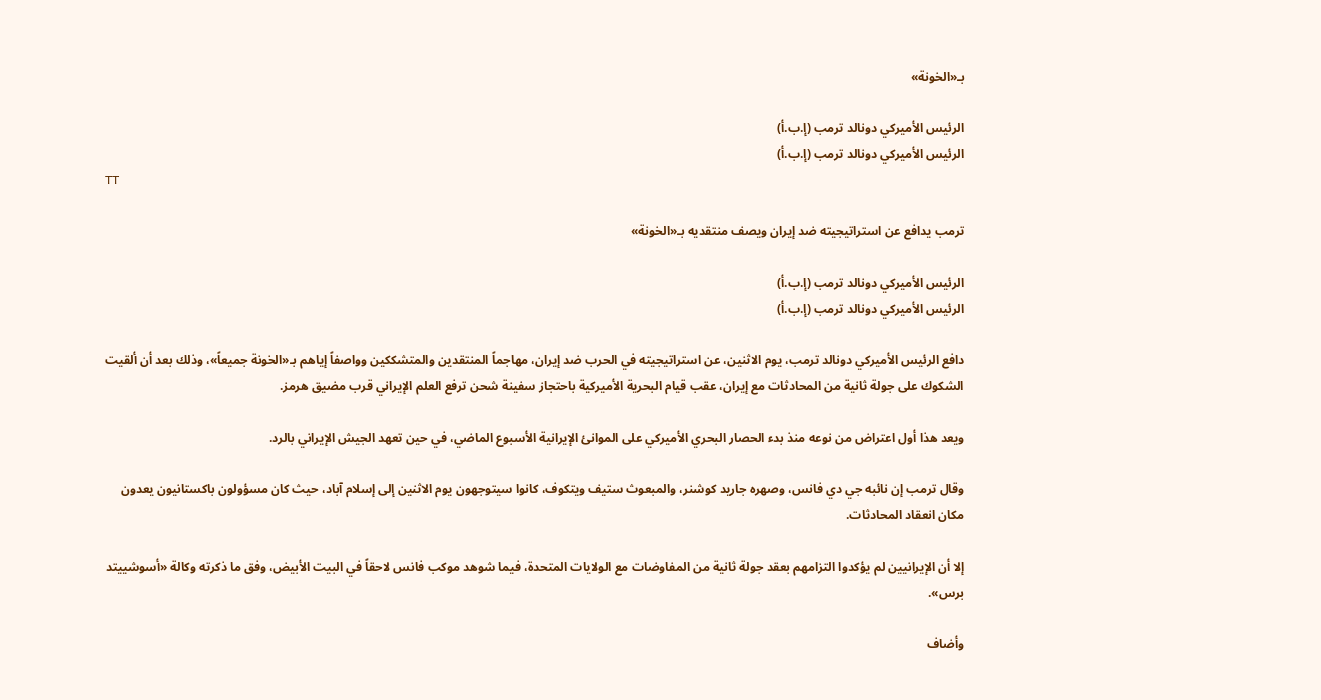بـ«الخونة»

الرئيس الأميركي دونالد ترمب (إ.ب.أ)
الرئيس الأميركي دونالد ترمب (إ.ب.أ)
TT

ترمب يدافع عن استراتيجيته ضد إيران ويصف منتقديه بـ«الخونة»

الرئيس الأميركي دونالد ترمب (إ.ب.أ)
الرئيس الأميركي دونالد ترمب (إ.ب.أ)

دافع الرئيس الأميركي دونالد ترمب، يوم الاثنين، عن استراتيجيته في الحرب ضد إيران، مهاجماً المنتقدين والمتشككين وواصفاً إياهم بـ«الخونة جميعاً»، وذلك بعد أن ألقيت الشكوك على جولة ثانية من المحادثات مع إيران، عقب قيام البحرية الأميركية باحتجاز سفينة شحن ترفع العلم الإيراني قرب مضيق هرمز.

ويعد هذا أول اعتراض من نوعه منذ بدء الحصار البحري الأميركي على الموانئ الإيرانية الأسبوع الماضي، في حين تعهد الجيش الإيراني بالرد.

وقال ترمب إن نائبه جي دي فانس، وصهره جاريد كوشنر، والمبعوث ستيف ويتكوف، كانوا سيتوجهون يوم الاثنين إلى إسلام آباد، حيث كان مسؤولون باكستانيون يعدون مكان انعقاد المحادثات.

إلا أن الإيرانيين لم يؤكدوا التزامهم بعقد جولة ثانية من المفاوضات مع الولايات المتحدة، فيما شوهد موكب فانس لاحقاً في البيت الأبيض، وفق ما ذكرته وكالة «أسوشييتد برس».

وأضاف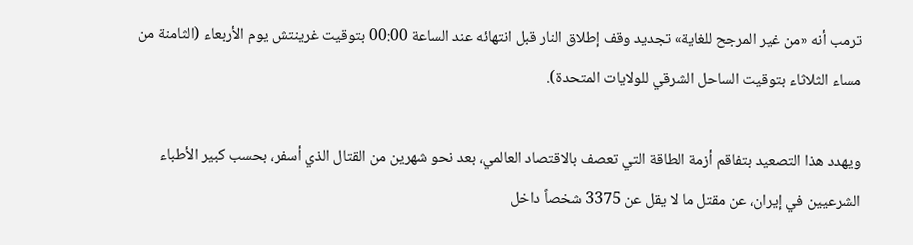ترمب أنه «من غير المرجح للغاية» تجديد وقف إطلاق النار قبل انتهائه عند الساعة 00:00 بتوقيت غرينتش يوم الأربعاء (الثامنة من مساء الثلاثاء بتوقيت الساحل الشرقي للولايات المتحدة).

ويهدد هذا التصعيد بتفاقم أزمة الطاقة التي تعصف بالاقتصاد العالمي، بعد نحو شهرين من القتال الذي أسفر، بحسب كبير الأطباء الشرعيين في إيران، عن مقتل ما لا يقل عن 3375 شخصاً داخل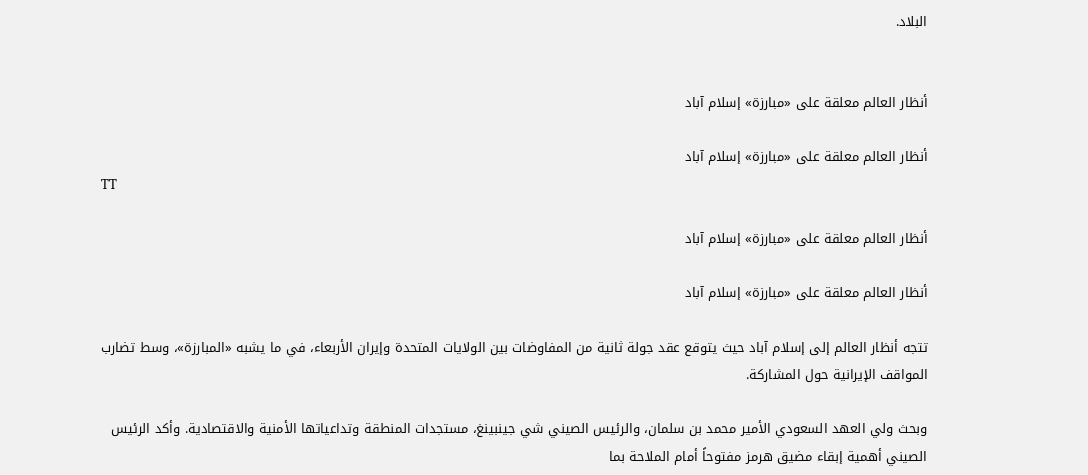البلاد.


أنظار العالم معلقة على «مبارزة» إسلام آباد

أنظار العالم معلقة على «مبارزة» إسلام آباد
TT

أنظار العالم معلقة على «مبارزة» إسلام آباد

أنظار العالم معلقة على «مبارزة» إسلام آباد

تتجه أنظار العالم إلى إسلام آباد حيث يتوقع عقد جولة ثانية من المفاوضات بين الولايات المتحدة وإيران الأربعاء، في ما يشبه «المبارزة»، وسط تضارب المواقف الإيرانية حول المشاركة.

وبحث ولي العهد السعودي الأمير محمد بن سلمان، والرئيس الصيني شي جينبينغ، مستجدات المنطقة وتداعياتها الأمنية والاقتصادية. وأكد الرئيس الصيني أهمية إبقاء مضيق هرمز مفتوحاً أمام الملاحة بما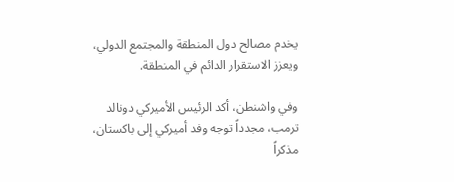يخدم مصالح دول المنطقة والمجتمع الدولي، ويعزز الاستقرار الدائم في المنطقة.

وفي واشنطن، أكد الرئيس الأميركي دونالد ترمب، مجدداً توجه وفد أميركي إلى باكستان، مذكراً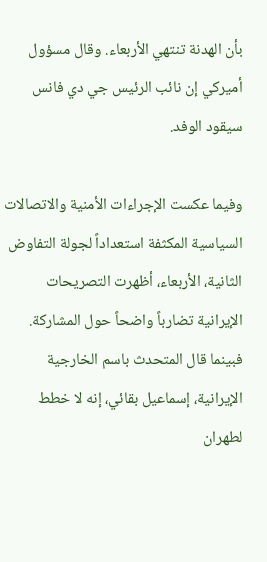بأن الهدنة تنتهي الأربعاء. وقال مسؤول أميركي إن نائب الرئيس جي دي فانس سيقود الوفد.

وفيما عكست الإجراءات الأمنية والاتصالات السياسية المكثفة استعداداً لجولة التفاوض الثانية، الأربعاء، أظهرت التصريحات الإيرانية تضارباً واضحاً حول المشاركة. فبينما قال المتحدث باسم الخارجية الإيرانية، إسماعيل بقائي، إنه لا خطط لطهران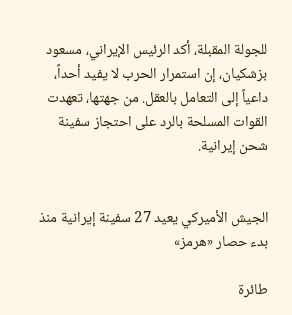للجولة المقبلة، أكد الرئيس الإيراني، مسعود بزشكيان، إن استمرار الحرب لا يفيد أحداً، داعياً إلى التعامل بالعقل. من جهتها، تعهدت القوات المسلحة بالرد على احتجاز سفينة شحن إيرانية.


الجيش الأميركي يعيد 27 سفينة إيرانية منذ بدء حصار «هرمز»

طائرة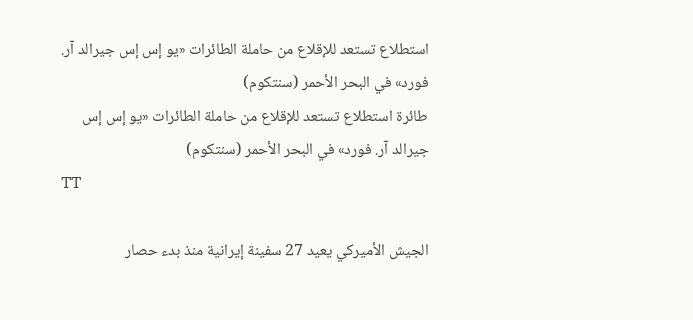استطلاع تستعد للإقلاع من حاملة الطائرات «يو إس إس جيرالد آر. فورد» في البحر الأحمر (سنتكوم)
طائرة استطلاع تستعد للإقلاع من حاملة الطائرات «يو إس إس جيرالد آر. فورد» في البحر الأحمر (سنتكوم)
TT

الجيش الأميركي يعيد 27 سفينة إيرانية منذ بدء حصار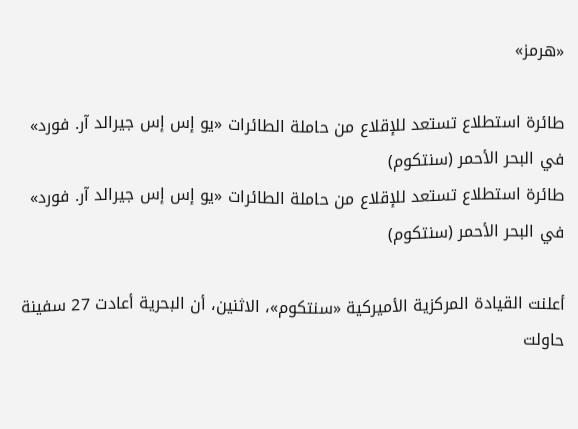«هرمز»

طائرة استطلاع تستعد للإقلاع من حاملة الطائرات «يو إس إس جيرالد آر. فورد» في البحر الأحمر (سنتكوم)
طائرة استطلاع تستعد للإقلاع من حاملة الطائرات «يو إس إس جيرالد آر. فورد» في البحر الأحمر (سنتكوم)

أعلنت القيادة المركزية الأميركية «سنتكوم»، الاثنين، أن البحرية أعادت 27 سفينة حاولت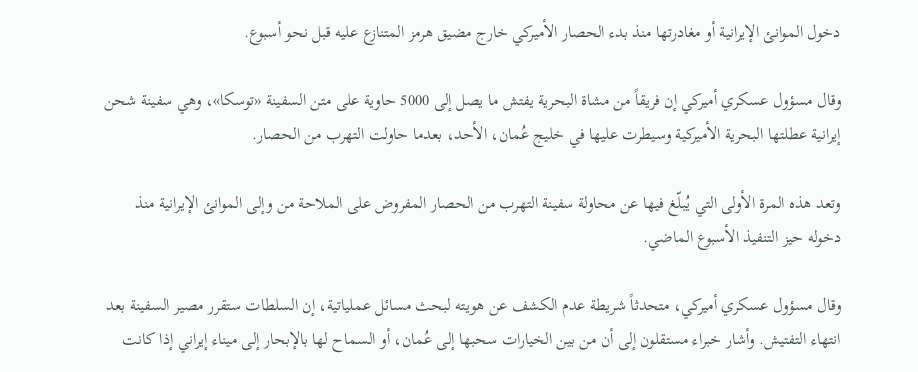دخول الموانئ الإيرانية أو مغادرتها منذ بدء الحصار الأميركي خارج مضيق هرمز المتنازع عليه قبل نحو أسبوع.

وقال مسؤول عسكري أميركي إن فريقاً من مشاة البحرية يفتش ما يصل إلى 5000 حاوية على متن السفينة «توسكا»، وهي سفينة شحن إيرانية عطلتها البحرية الأميركية وسيطرت عليها في خليج عُمان، الأحد، بعدما حاولت التهرب من الحصار.

وتعد هذه المرة الأولى التي يُبلّغ فيها عن محاولة سفينة التهرب من الحصار المفروض على الملاحة من وإلى الموانئ الإيرانية منذ دخوله حيز التنفيذ الأسبوع الماضي.

وقال مسؤول عسكري أميركي، متحدثاً شريطة عدم الكشف عن هويته لبحث مسائل عملياتية، إن السلطات ستقرر مصير السفينة بعد انتهاء التفتيش. وأشار خبراء مستقلون إلى أن من بين الخيارات سحبها إلى عُمان، أو السماح لها بالإبحار إلى ميناء إيراني إذا كانت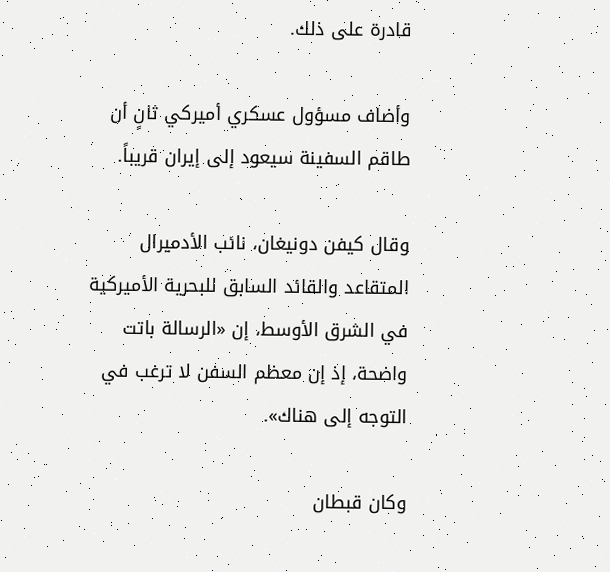قادرة على ذلك.

وأضاف مسؤول عسكري أميركي ثانٍ أن طاقم السفينة سيعود إلى إيران قريباً.

وقال كيفن دونيغان، نائب الأدميرال المتقاعد والقائد السابق للبحرية الأميركية في الشرق الأوسط، إن «الرسالة باتت واضحة، إذ إن معظم السفن لا ترغب في التوجه إلى هناك».

وكان قبطان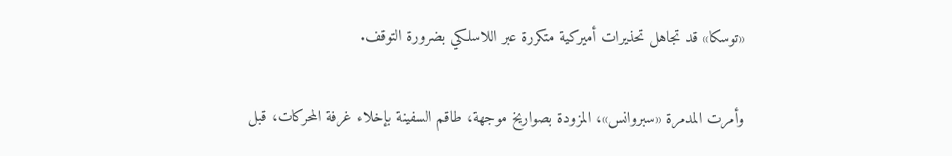«توسكا» قد تجاهل تحذيرات أميركية متكررة عبر اللاسلكي بضرورة التوقف.

وأمرت المدمرة «سبروانس»، المزودة بصواريخ موجهة، طاقم السفينة بإخلاء غرفة المحركات، قبل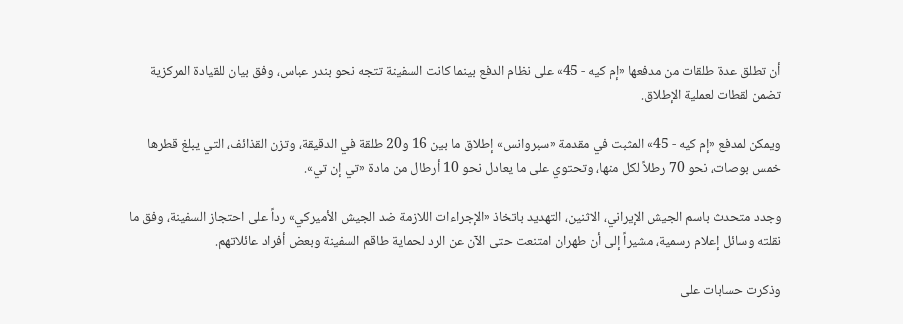أن تطلق عدة طلقات من مدفعها «إم كيه - 45» على نظام الدفع بينما كانت السفينة تتجه نحو بندر عباس، وفق بيان للقيادة المركزية تضمن لقطات لعملية الإطلاق.

ويمكن لمدفع «إم كيه - 45» المثبت في مقدمة «سبروانس» إطلاق ما بين 16 و20 طلقة في الدقيقة، وتزن القذائف، التي يبلغ قطرها خمس بوصات، نحو 70 رطلاً لكل منها، وتحتوي على ما يعادل نحو 10 أرطال من مادة «تي إن تي».

وجدد متحدث باسم الجيش الإيراني، الاثنين، التهديد باتخاذ «الإجراءات اللازمة ضد الجيش الأميركي» رداً على احتجاز السفينة، وفق ما نقلته وسائل إعلام رسمية، مشيراً إلى أن طهران امتنعت حتى الآن عن الرد لحماية طاقم السفينة وبعض أفراد عائلاتهم.

وذكرت حسابات على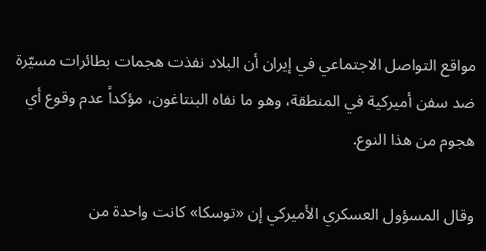مواقع التواصل الاجتماعي في إيران أن البلاد نفذت هجمات بطائرات مسيّرة ضد سفن أميركية في المنطقة، وهو ما نفاه البنتاغون، مؤكداً عدم وقوع أي هجوم من هذا النوع.

وقال المسؤول العسكري الأميركي إن «توسكا» كانت واحدة من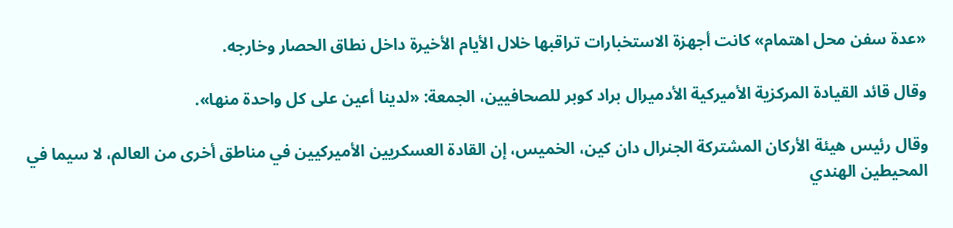«عدة سفن محل اهتمام» كانت أجهزة الاستخبارات تراقبها خلال الأيام الأخيرة داخل نطاق الحصار وخارجه.

وقال قائد القيادة المركزية الأميركية الأدميرال براد كوبر للصحافيين، الجمعة: «لدينا أعين على كل واحدة منها».

وقال رئيس هيئة الأركان المشتركة الجنرال دان كين، الخميس، إن القادة العسكريين الأميركيين في مناطق أخرى من العالم، لا سيما في المحيطين الهندي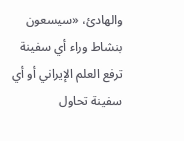والهادئ، «سيسعون بنشاط وراء أي سفينة ترفع العلم الإيراني أو أي سفينة تحاول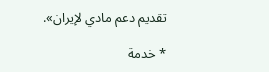تقديم دعم مادي لإيران».

* خدمة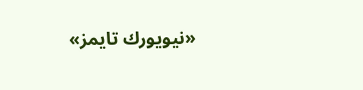«نيويورك تايمز»